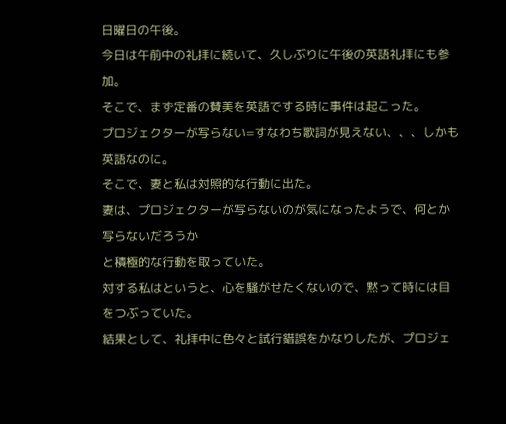日曜日の午後。
今日は午前中の礼拝に続いて、久しぶりに午後の英語礼拝にも参加。
そこで、まず定番の賛美を英語でする時に事件は起こった。
プロジェクターが写らない=すなわち歌詞が見えない、、、しかも英語なのに。
そこで、妻と私は対照的な行動に出た。
妻は、プロジェクターが写らないのが気になったようで、何とか写らないだろうか
と積極的な行動を取っていた。
対する私はというと、心を騒がせたくないので、黙って時には目をつぶっていた。
結果として、礼拝中に色々と試行錯誤をかなりしたが、プロジェ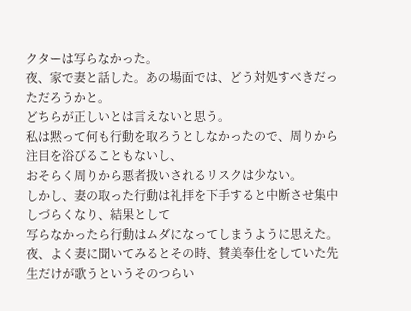クターは写らなかった。
夜、家で妻と話した。あの場面では、どう対処すべきだっただろうかと。
どちらが正しいとは言えないと思う。
私は黙って何も行動を取ろうとしなかったので、周りから注目を浴びることもないし、
おそらく周りから悪者扱いされるリスクは少ない。
しかし、妻の取った行動は礼拝を下手すると中断させ集中しづらくなり、結果として
写らなかったら行動はムダになってしまうように思えた。
夜、よく妻に聞いてみるとその時、賛美奉仕をしていた先生だけが歌うというそのつらい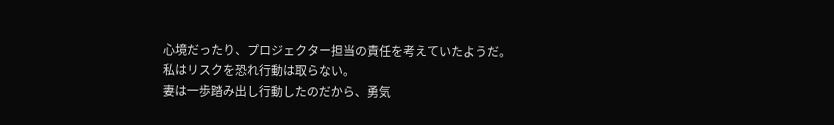心境だったり、プロジェクター担当の責任を考えていたようだ。
私はリスクを恐れ行動は取らない。
妻は一歩踏み出し行動したのだから、勇気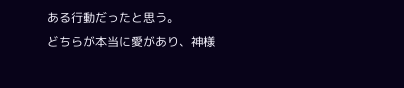ある行動だったと思う。
どちらが本当に愛があり、神様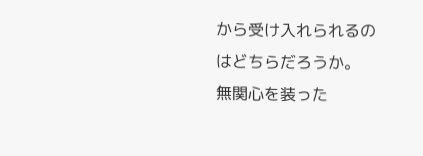から受け入れられるのはどちらだろうか。
無関心を装った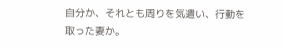自分か、それとも周りを気遣い、行動を取った妻か。